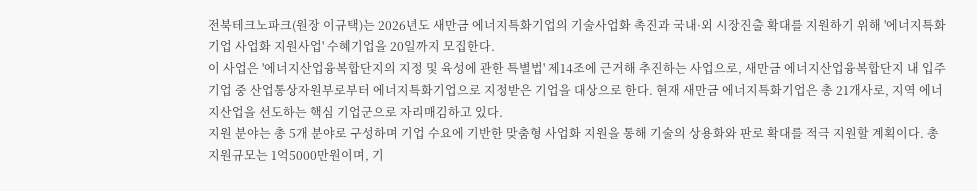전북테크노파크(원장 이규택)는 2026년도 새만금 에너지특화기업의 기술사업화 촉진과 국내·외 시장진출 확대를 지원하기 위해 '에너지특화기업 사업화 지원사업' 수혜기업을 20일까지 모집한다.
이 사업은 '에너지산업융복합단지의 지정 및 육성에 관한 특별법' 제14조에 근거해 추진하는 사업으로, 새만금 에너지산업융복합단지 내 입주기업 중 산업통상자원부로부터 에너지특화기업으로 지정받은 기업을 대상으로 한다. 현재 새만금 에너지특화기업은 총 21개사로, 지역 에너지산업을 선도하는 핵심 기업군으로 자리매김하고 있다.
지원 분야는 총 5개 분야로 구성하며 기업 수요에 기반한 맞춤형 사업화 지원을 통해 기술의 상용화와 판로 확대를 적극 지원할 계획이다. 총 지원규모는 1억5000만원이며, 기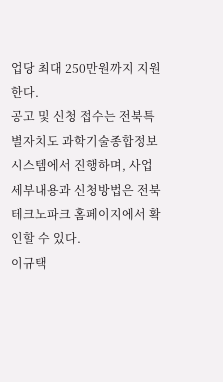업당 최대 250만원까지 지원한다.
공고 및 신청 접수는 전북특별자치도 과학기술종합정보시스템에서 진행하며, 사업 세부내용과 신청방법은 전북테크노파크 홈페이지에서 확인할 수 있다.
이규택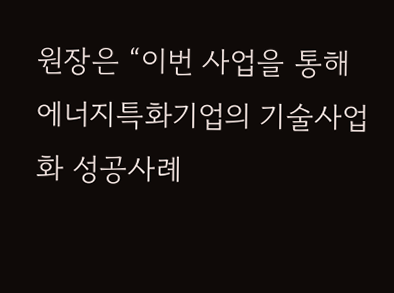원장은 “이번 사업을 통해 에너지특화기업의 기술사업화 성공사례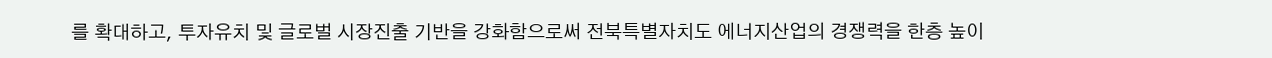를 확대하고, 투자유치 및 글로벌 시장진출 기반을 강화함으로써 전북특별자치도 에너지산업의 경쟁력을 한층 높이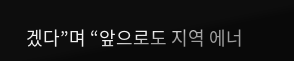겠다”며 “앞으로도 지역 에너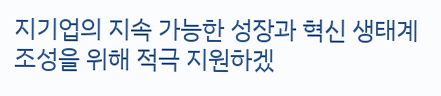지기업의 지속 가능한 성장과 혁신 생태계 조성을 위해 적극 지원하겠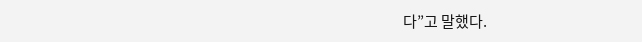다”고 말했다.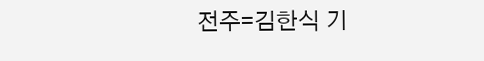전주=김한식 기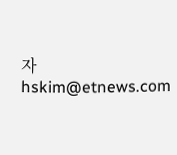자 hskim@etnews.com